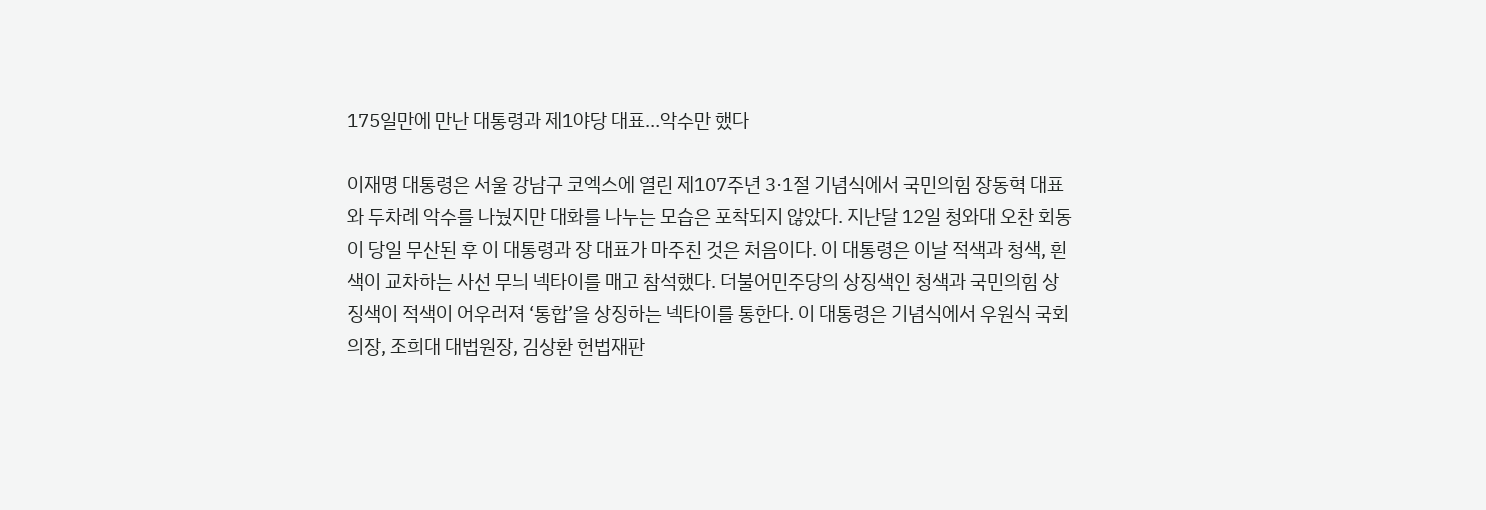175일만에 만난 대통령과 제1야당 대표…악수만 했다

이재명 대통령은 서울 강남구 코엑스에 열린 제107주년 3·1절 기념식에서 국민의힘 장동혁 대표와 두차례 악수를 나눴지만 대화를 나누는 모습은 포착되지 않았다. 지난달 12일 청와대 오찬 회동이 당일 무산된 후 이 대통령과 장 대표가 마주친 것은 처음이다. 이 대통령은 이날 적색과 청색, 흰색이 교차하는 사선 무늬 넥타이를 매고 참석했다. 더불어민주당의 상징색인 청색과 국민의힘 상징색이 적색이 어우러져 ‘통합’을 상징하는 넥타이를 통한다. 이 대통령은 기념식에서 우원식 국회의장, 조희대 대법원장, 김상환 헌법재판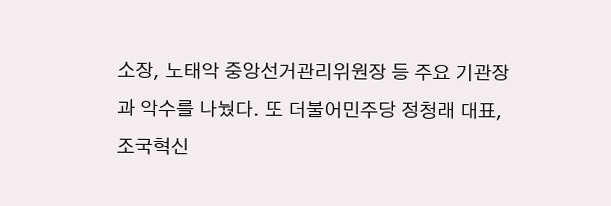소장, 노태악 중앙선거관리위원장 등 주요 기관장과 악수를 나눴다. 또 더불어민주당 정청래 대표, 조국혁신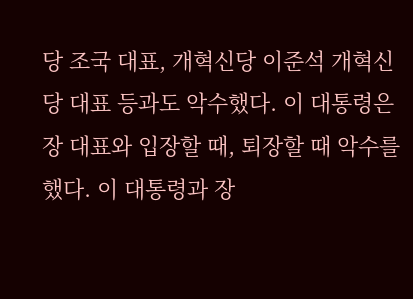당 조국 대표, 개혁신당 이준석 개혁신당 대표 등과도 악수했다. 이 대통령은 장 대표와 입장할 때, 퇴장할 때 악수를 했다. 이 대통령과 장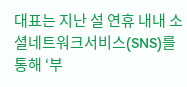대표는 지난 설 연휴 내내 소셜네트워크서비스(SNS)를 통해 ‘부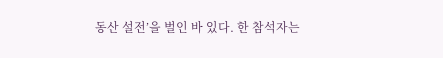동산 설전’을 벌인 바 있다. 한 참석자는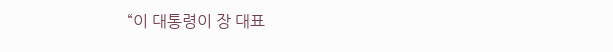“이 대통령이 장 대표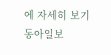에 자세히 보기
동아일보